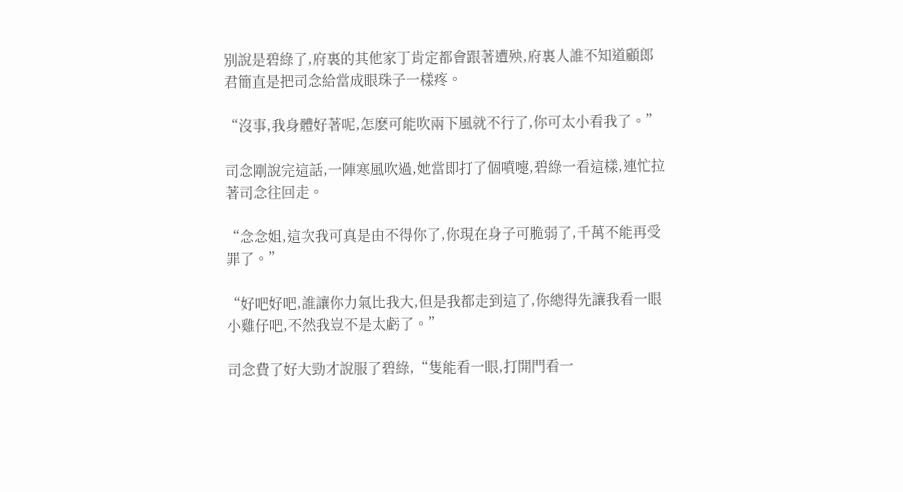別說是碧綠了,府裏的其他家丁肯定都會跟著遭殃,府裏人誰不知道顧郎君簡直是把司念給當成眼珠子一樣疼。

“沒事,我身體好著呢,怎麽可能吹兩下風就不行了,你可太小看我了。”

司念剛說完這話,一陣寒風吹過,她當即打了個噴嚏,碧綠一看這樣,連忙拉著司念往回走。

“念念姐,這次我可真是由不得你了,你現在身子可脆弱了,千萬不能再受罪了。”

“好吧好吧,誰讓你力氣比我大,但是我都走到這了,你總得先讓我看一眼小雞仔吧,不然我豈不是太虧了。”

司念費了好大勁才說服了碧綠,“隻能看一眼,打開門看一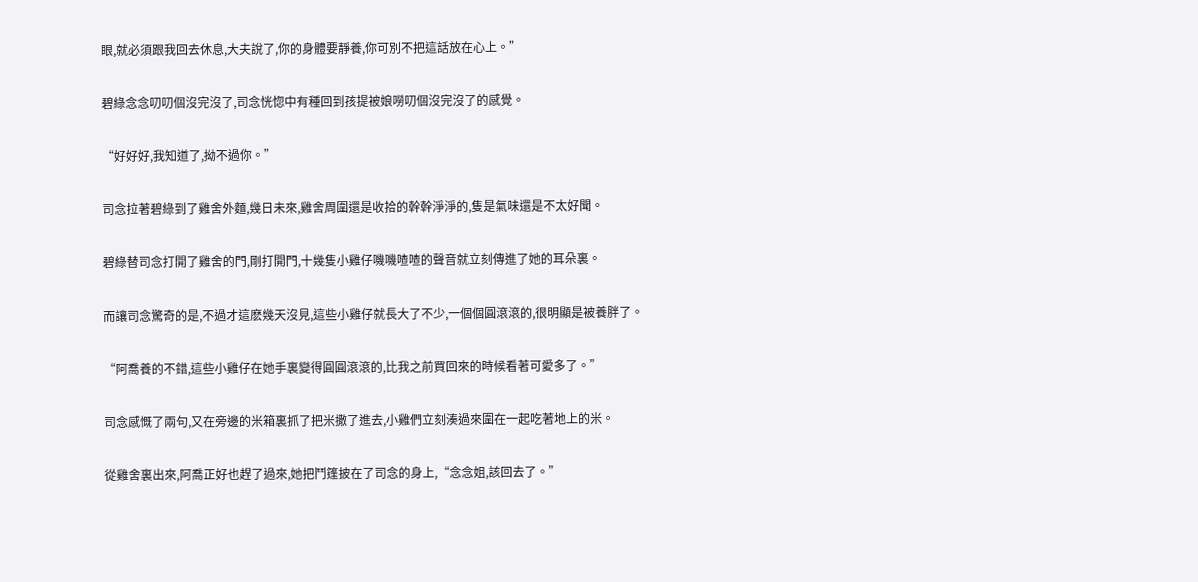眼,就必須跟我回去休息,大夫說了,你的身體要靜養,你可別不把這話放在心上。”

碧綠念念叨叨個沒完沒了,司念恍惚中有種回到孩提被娘嘮叨個沒完沒了的感覺。

“好好好,我知道了,拗不過你。”

司念拉著碧綠到了雞舍外麵,幾日未來,雞舍周圍還是收拾的幹幹淨淨的,隻是氣味還是不太好聞。

碧綠替司念打開了雞舍的門,剛打開門,十幾隻小雞仔嘰嘰喳喳的聲音就立刻傳進了她的耳朵裏。

而讓司念驚奇的是,不過才這麽幾天沒見,這些小雞仔就長大了不少,一個個圓滾滾的,很明顯是被養胖了。

“阿喬養的不錯,這些小雞仔在她手裏變得圓圓滾滾的,比我之前買回來的時候看著可愛多了。”

司念感慨了兩句,又在旁邊的米箱裏抓了把米撒了進去,小雞們立刻湊過來圍在一起吃著地上的米。

從雞舍裏出來,阿喬正好也趕了過來,她把鬥篷披在了司念的身上,“念念姐,該回去了。”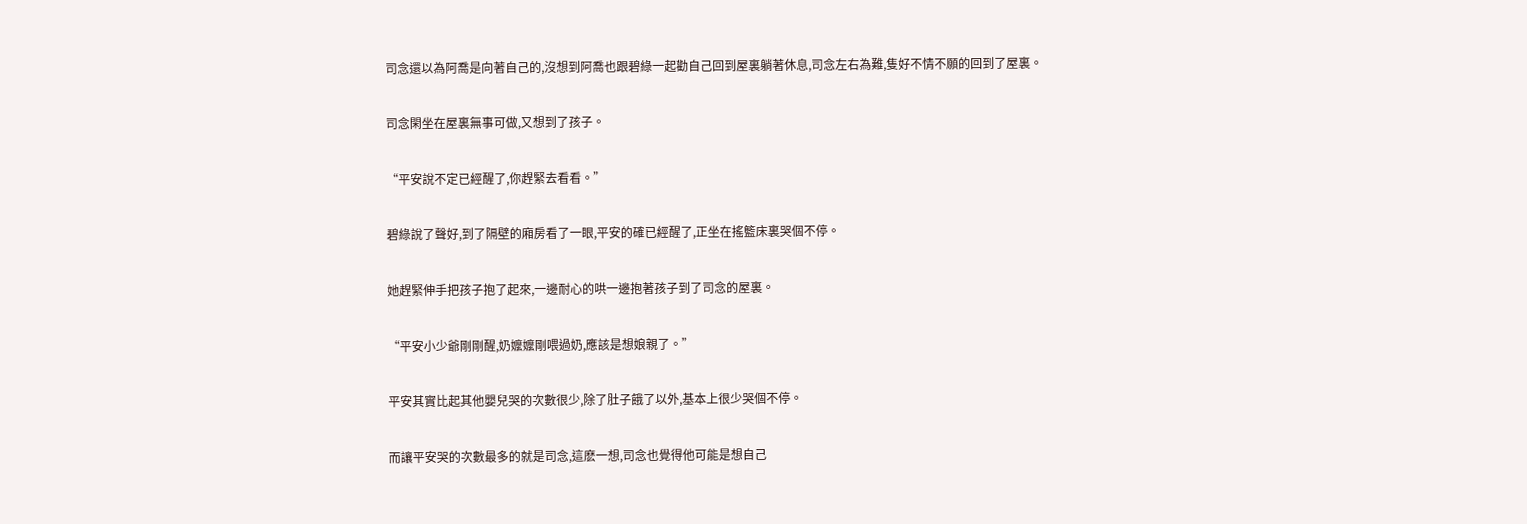司念還以為阿喬是向著自己的,沒想到阿喬也跟碧綠一起勸自己回到屋裏躺著休息,司念左右為難,隻好不情不願的回到了屋裏。

司念閑坐在屋裏無事可做,又想到了孩子。

“平安說不定已經醒了,你趕緊去看看。”

碧綠說了聲好,到了隔壁的廂房看了一眼,平安的確已經醒了,正坐在搖籃床裏哭個不停。

她趕緊伸手把孩子抱了起來,一邊耐心的哄一邊抱著孩子到了司念的屋裏。

“平安小少爺剛剛醒,奶嬤嬤剛喂過奶,應該是想娘親了。”

平安其實比起其他嬰兒哭的次數很少,除了肚子餓了以外,基本上很少哭個不停。

而讓平安哭的次數最多的就是司念,這麽一想,司念也覺得他可能是想自己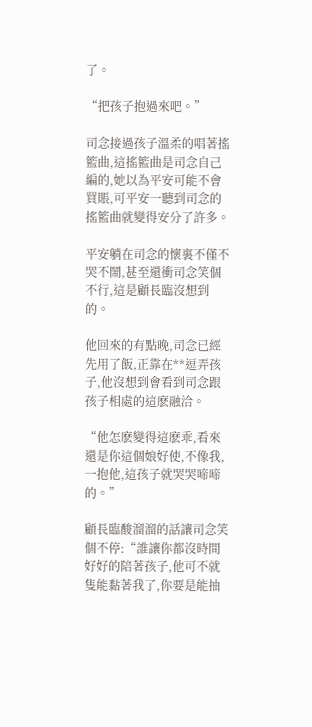了。

“把孩子抱過來吧。”

司念接過孩子溫柔的唱著搖籃曲,這搖籃曲是司念自己編的,她以為平安可能不會買賬,可平安一聽到司念的搖籃曲就變得安分了許多。

平安躺在司念的懷裏不僅不哭不鬧,甚至還衝司念笑個不行,這是顧長臨沒想到的。

他回來的有點晚,司念已經先用了飯,正靠在**逗弄孩子,他沒想到會看到司念跟孩子相處的這麽融洽。

“他怎麽變得這麽乖,看來還是你這個娘好使,不像我,一抱他,這孩子就哭哭啼啼的。”

顧長臨酸溜溜的話讓司念笑個不停:“誰讓你都沒時間好好的陪著孩子,他可不就隻能黏著我了,你要是能抽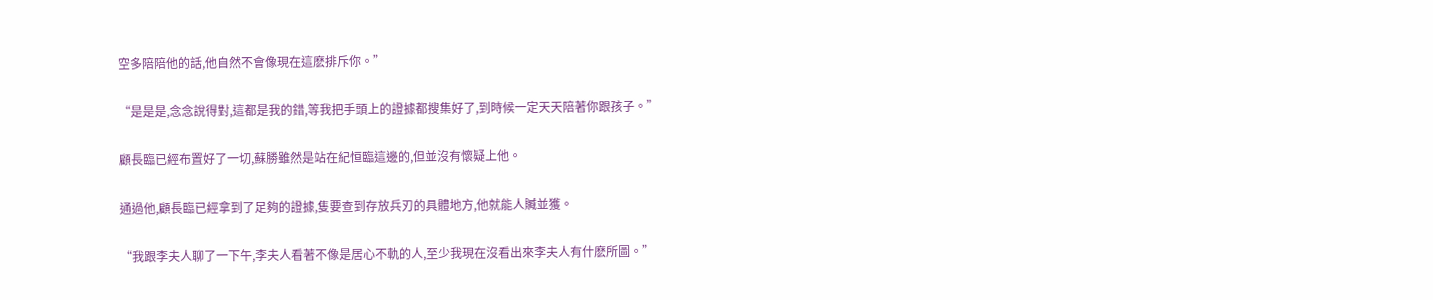空多陪陪他的話,他自然不會像現在這麽排斥你。”

“是是是,念念說得對,這都是我的錯,等我把手頭上的證據都搜集好了,到時候一定天天陪著你跟孩子。”

顧長臨已經布置好了一切,蘇勝雖然是站在紀恒臨這邊的,但並沒有懷疑上他。

通過他,顧長臨已經拿到了足夠的證據,隻要查到存放兵刃的具體地方,他就能人贓並獲。

“我跟李夫人聊了一下午,李夫人看著不像是居心不軌的人,至少我現在沒看出來李夫人有什麽所圖。”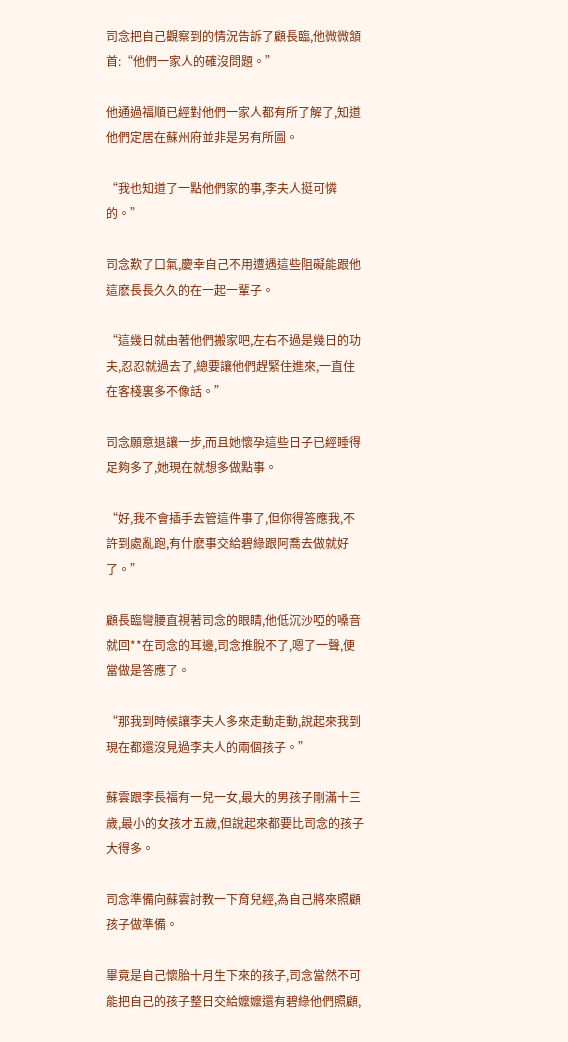司念把自己觀察到的情況告訴了顧長臨,他微微頷首:“他們一家人的確沒問題。”

他通過福順已經對他們一家人都有所了解了,知道他們定居在蘇州府並非是另有所圖。

“我也知道了一點他們家的事,李夫人挺可憐的。”

司念歎了口氣,慶幸自己不用遭遇這些阻礙能跟他這麽長長久久的在一起一輩子。

“這幾日就由著他們搬家吧,左右不過是幾日的功夫,忍忍就過去了,總要讓他們趕緊住進來,一直住在客棧裏多不像話。”

司念願意退讓一步,而且她懷孕這些日子已經睡得足夠多了,她現在就想多做點事。

“好,我不會插手去管這件事了,但你得答應我,不許到處亂跑,有什麽事交給碧綠跟阿喬去做就好了。”

顧長臨彎腰直視著司念的眼睛,他低沉沙啞的嗓音就回**在司念的耳邊,司念推脫不了,嗯了一聲,便當做是答應了。

“那我到時候讓李夫人多來走動走動,說起來我到現在都還沒見過李夫人的兩個孩子。”

蘇雲跟李長福有一兒一女,最大的男孩子剛滿十三歲,最小的女孩才五歲,但說起來都要比司念的孩子大得多。

司念準備向蘇雲討教一下育兒經,為自己將來照顧孩子做準備。

畢竟是自己懷胎十月生下來的孩子,司念當然不可能把自己的孩子整日交給嬤嬤還有碧綠他們照顧,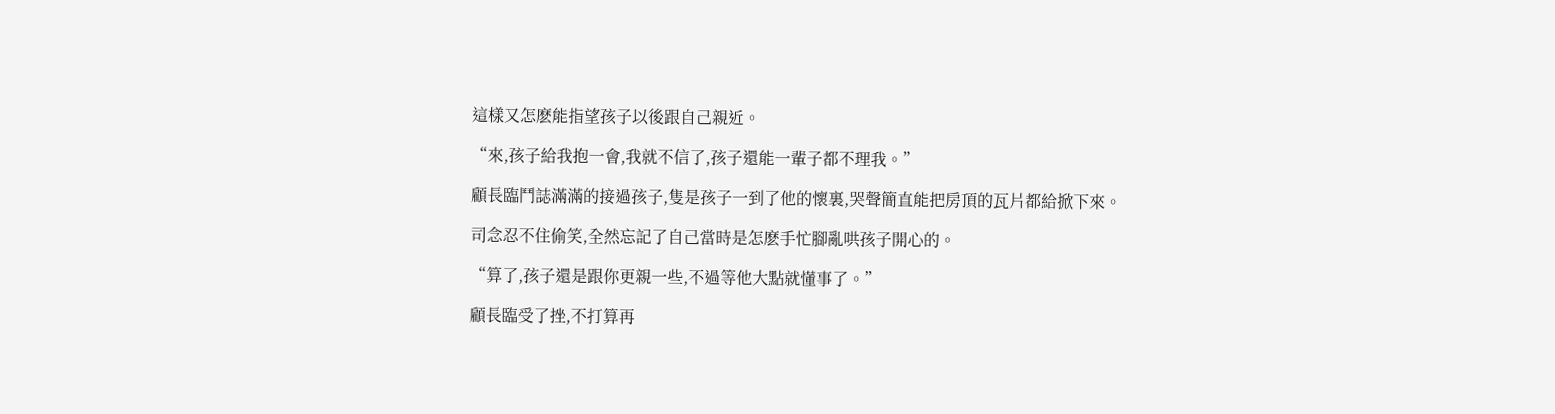這樣又怎麽能指望孩子以後跟自己親近。

“來,孩子給我抱一會,我就不信了,孩子還能一輩子都不理我。”

顧長臨鬥誌滿滿的接過孩子,隻是孩子一到了他的懷裏,哭聲簡直能把房頂的瓦片都給掀下來。

司念忍不住偷笑,全然忘記了自己當時是怎麽手忙腳亂哄孩子開心的。

“算了,孩子還是跟你更親一些,不過等他大點就懂事了。”

顧長臨受了挫,不打算再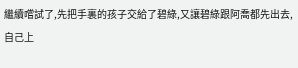繼續嚐試了,先把手裏的孩子交給了碧綠,又讓碧綠跟阿喬都先出去,自己上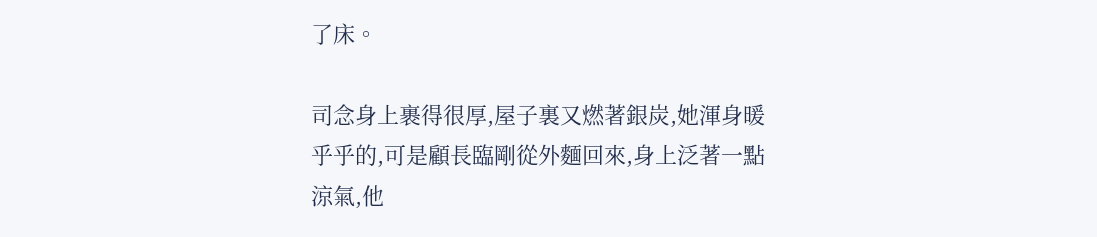了床。

司念身上裹得很厚,屋子裏又燃著銀炭,她渾身暖乎乎的,可是顧長臨剛從外麵回來,身上泛著一點涼氣,他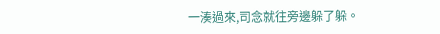一湊過來,司念就往旁邊躲了躲。